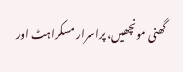گھنی مونچھیں، پراسرار مسکراہٹ اور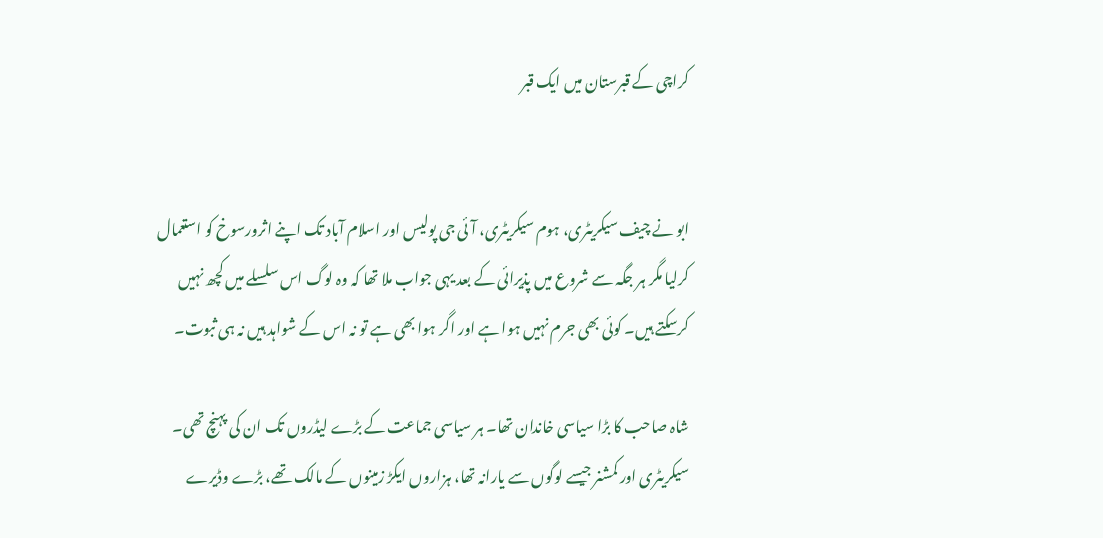کراچی کے قبرستان میں ایک قبر


ابو نے چیف سیکریٹری، ہوم سیکریٹری، آئی جی پولیس اور اسلام آباد تک اپنے اثرورسوخ کو استعمال کرلیا مگر ہر جگہ سے شروع میں پذیرائی کے بعد یہی جواب ملا تھا کہ وہ لوگ اس سلسلے میں کچھ نہیں کرسکتے ہیں۔ کوئی بھی جرم نہیں ہوا ہے اور اگر ہوا بھی ہے تو نہ اس کے شواہد ہیں نہ ہی ثبوت۔

شاہ صاحب کا بڑا سیاسی خاندان تھا۔ ہر سیاسی جماعت کے بڑے لیڈروں تک ان کی پہنچ تھی۔ سیکریٹری اور کمشنر جیسے لوگوں سے یارانہ تھا، ہزاروں ایکڑ زمینوں کے مالک تھے، بڑے وڈیرے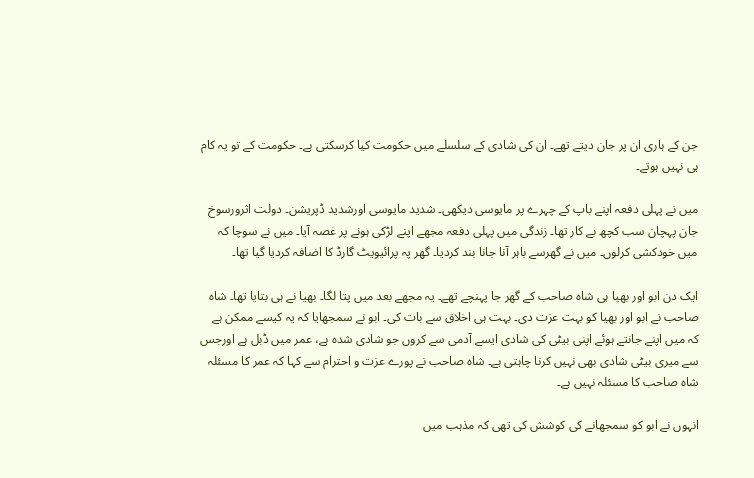جن کے ہاری ان پر جان دیتے تھے۔ ان کی شادی کے سلسلے میں حکومت کیا کرسکتی ہے۔ حکومت کے تو یہ کام ہی نہیں ہوتے۔

میں نے پہلی دفعہ اپنے باپ کے چہرے پر مایوسی دیکھی۔ شدید مایوسی اورشدید ڈپریشن۔ دولت اثرورسوخ جان پہچان سب کچھ بے کار تھا۔ زندگی میں پہلی دفعہ مجھے اپنے لڑکی ہونے پر غصہ آیا۔ میں نے سوچا کہ میں خودکشی کرلوں۔ میں نے گھرسے باہر آنا جانا بند کردیا۔ گھر پہ پرائیویٹ گارڈ کا اضافہ کردیا گیا تھا۔

ایک دن ابو اور بھیا ہی شاہ صاحب کے گھر جا پہنچے تھے۔ یہ مجھے بعد میں پتا لگا۔ بھیا نے ہی بتایا تھا۔ شاہ صاحب نے ابو اور بھیا کو بہت عزت دی۔ بہت ہی اخلاق سے بات کی۔ ابو نے سمجھایا کہ یہ کیسے ممکن ہے کہ میں اپنے جانتے ہوئے اپنی بیٹی کی شادی ایسے آدمی سے کروں جو شادی شدہ ہے، عمر میں ڈبل ہے اورجس سے میری بیٹی شادی بھی نہیں کرنا چاہتی ہے۔ شاہ صاحب نے پورے عزت و احترام سے کہا کہ عمر کا مسئلہ شاہ صاحب کا مسئلہ نہیں ہے۔

انہوں نے ابو کو سمجھانے کی کوشش کی تھی کہ مذہب میں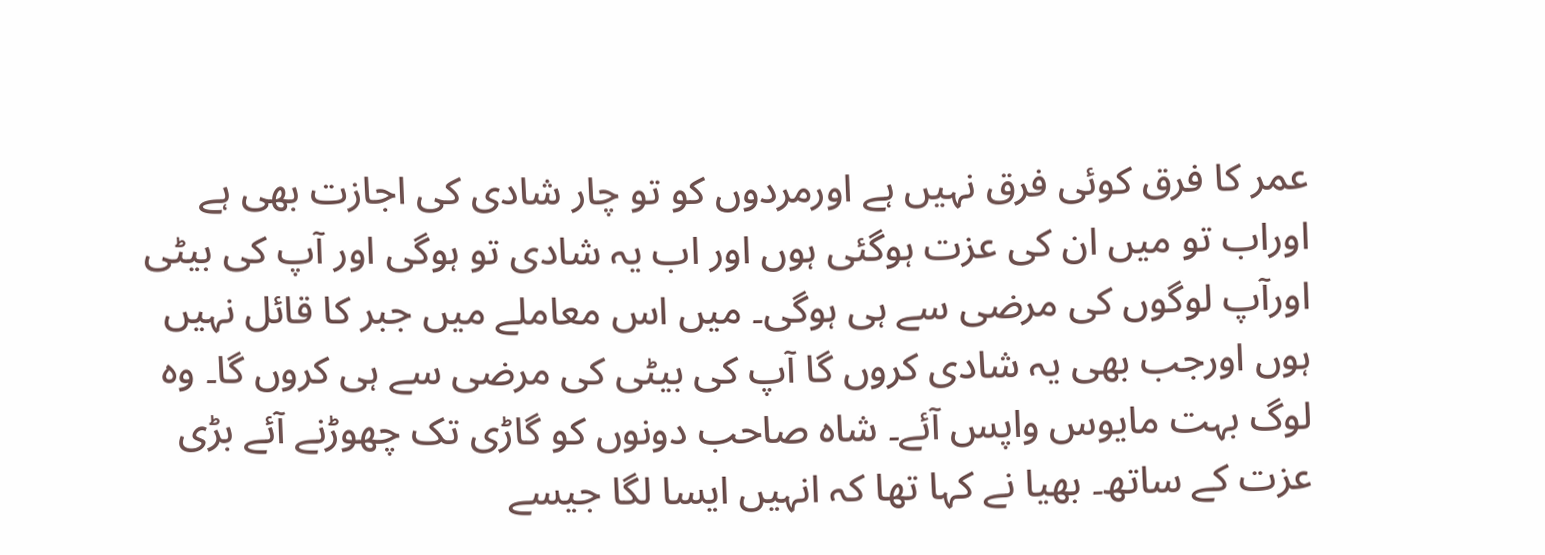عمر کا فرق کوئی فرق نہیں ہے اورمردوں کو تو چار شادی کی اجازت بھی ہے اوراب تو میں ان کی عزت ہوگئی ہوں اور اب یہ شادی تو ہوگی اور آپ کی بیٹی اورآپ لوگوں کی مرضی سے ہی ہوگی۔ میں اس معاملے میں جبر کا قائل نہیں ہوں اورجب بھی یہ شادی کروں گا آپ کی بیٹی کی مرضی سے ہی کروں گا۔ وہ لوگ بہت مایوس واپس آئے۔ شاہ صاحب دونوں کو گاڑی تک چھوڑنے آئے بڑی عزت کے ساتھ۔ بھیا نے کہا تھا کہ انہیں ایسا لگا جیسے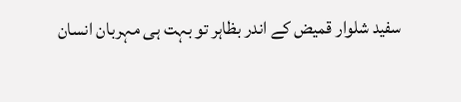سفید شلوار قمیض کے اندر بظاہر تو بہت ہی مہربان انسان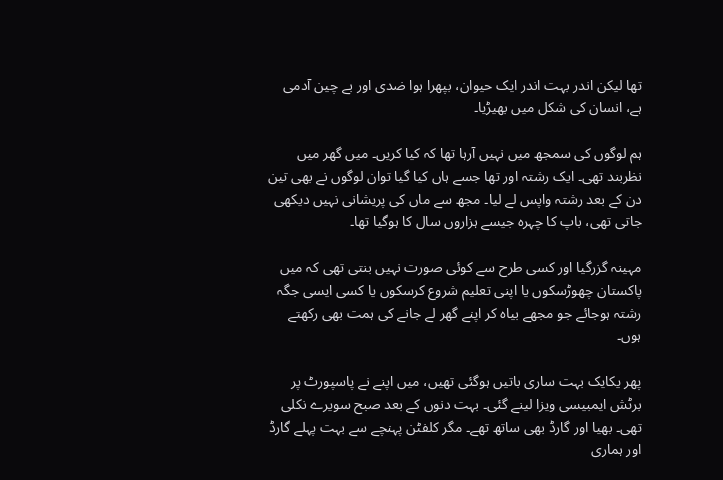تھا لیکن اندر بہت اندر ایک حیوان، بپھرا ہوا ضدی اور بے چین آدمی ہے، انسان کی شکل میں بھیڑیا۔

ہم لوگوں کی سمجھ میں نہیں آرہا تھا کہ کیا کریں۔ میں گھر میں نظربند تھی۔ ایک رشتہ اور تھا جسے ہاں کیا گیا توان لوگوں نے بھی تین دن کے بعد رشتہ واپس لے لیا۔ مجھ سے ماں کی پریشانی نہیں دیکھی جاتی تھی، باپ کا چہرہ جیسے ہزاروں سال کا ہوگیا تھا۔

مہینہ گزرگیا اور کسی طرح سے کوئی صورت نہیں بنتی تھی کہ میں پاکستان چھوڑسکوں یا اپنی تعلیم شروع کرسکوں یا کسی ایسی جگہ رشتہ ہوجائے جو مجھے بیاہ کر اپنے گھر لے جانے کی ہمت بھی رکھتے ہوں۔

پھر یکایک بہت ساری باتیں ہوگئی تھیں، میں اپنے نے پاسپورٹ پر برٹش ایمبیسی ویزا لینے گئی۔ بہت دنوں کے بعد صبح سویرے نکلی تھی۔ بھیا اور گارڈ بھی ساتھ تھے۔ مگر کلفٹن پہنچے سے بہت پہلے گارڈ اور ہماری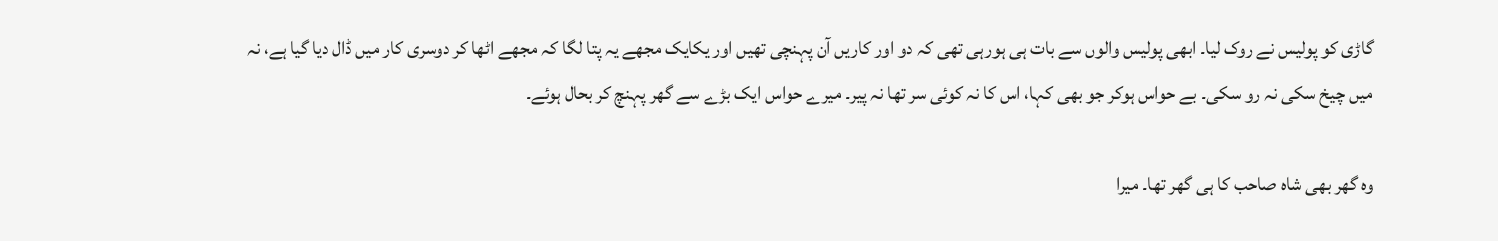گاڑی کو پولیس نے روک لیا۔ ابھی پولیس والوں سے بات ہی ہورہی تھی کہ دو اور کاریں آن پہنچی تھیں اور یکایک مجھے یہ پتا لگا کہ مجھے اٹھا کر دوسری کار میں ڈال دیا گیا ہے، نہ میں چیخ سکی نہ رو سکی۔ بے حواس ہوکر جو بھی کہا، اس کا نہ کوئی سر تھا نہ پیر۔ میرے حواس ایک بڑے سے گھر پہنچ کر بحال ہوئے۔

وہ گھر بھی شاہ صاحب کا ہی گھر تھا۔ میرا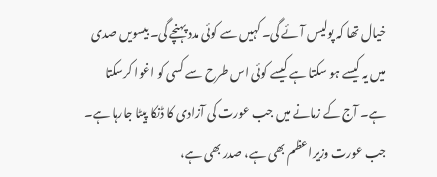خیال تھا کہ پولیس آئے گی۔ کہیں سے کوئی مدد پہنچے گی۔ بیسویں صدی میں یہ کیسے ہو سکتا ہے کیسے کوئی اس طرح سے کسی کو اغوا کرسکتا ہے۔ آج کے زمانے میں جب عورت کی آزادی کا ڈنکا پیٹا جارہا ہے۔ جب عورت وزیراعظم بھی ہے، صدر بھی ہے،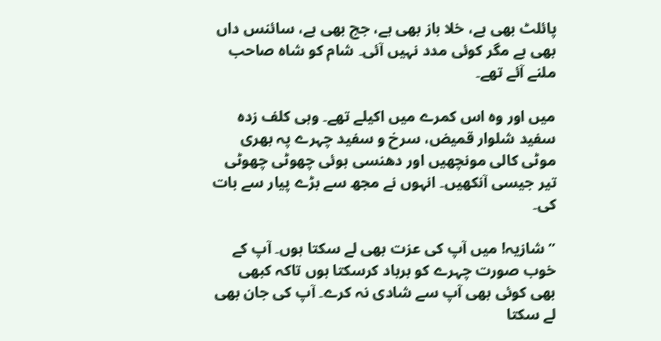پائلٹ بھی ہے، خلا باز بھی ہے، جج بھی ہے، سائنس داں بھی ہے مگر کوئی مدد نہیں آئی۔ شام کو شاہ صاحب ملنے آئے تھے۔

میں اور وہ اس کمرے میں اکیلے تھے۔ وہی کلف زدہ سفید شلوار قمیض، سرخ و سفید چہرے پہ بھری موٹی کالی مونچھیں اور دھنسی ہوئی چھوٹی چھوٹی تیر جیسی آنکھیں۔ انہوں نے مجھ سے بڑے پیار سے بات کی۔

”شازیہ! میں آپ کی عزت بھی لے سکتا ہوں۔ آپ کے خوب صورت چہرے کو برباد کرسکتا ہوں تاکہ کبھی بھی کوئی بھی آپ سے شادی نہ کرے۔ آپ کی جان بھی لے سکتا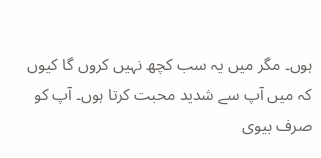ہوں۔ مگر میں یہ سب کچھ نہیں کروں گا کیوں کہ میں آپ سے شدید محبت کرتا ہوں۔ آپ کو صرف بیوی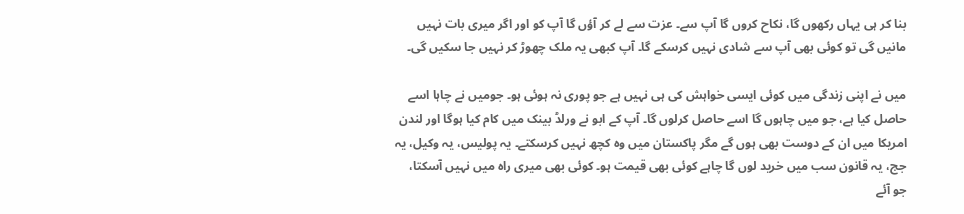بنا کر ہی یہاں رکھوں گا، نکاح کروں گا آپ سے۔ عزت سے لے کر آؤں گا آپ کو اور اگر میری بات نہیں مانیں گی تو کوئی بھی آپ سے شادی نہیں کرسکے گا۔ آپ کبھی یہ ملک چھوڑ کر نہیں جا سکیں گی۔

میں نے اپنی زندگی میں کوئی ایسی خواہش کی ہی نہیں ہے جو پوری نہ ہوئی ہو۔ جومیں نے چاہا اسے حاصل کیا ہے، جو میں چاہوں گا اسے حاصل کرلوں گا۔ آپ کے ابو نے ورلڈ بینک میں کام کیا ہوگا اور لندن امریکا میں ان کے دوست بھی ہوں گے مگر پاکستان میں وہ کچھ نہیں کرسکتے۔ یہ پولیس، یہ وکیل، یہ جج، یہ قانون سب میں خرید لوں گا چاہے کوئی بھی قیمت ہو۔ کوئی بھی میری راہ میں نہیں آسکتا، جو آئے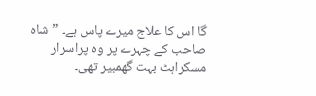گا اس کا علاج میرے پاس ہے۔ ”شاہ صاحب کے چہرے پر وہ پراسرار مسکراہٹ بہت گھمبیر تھی۔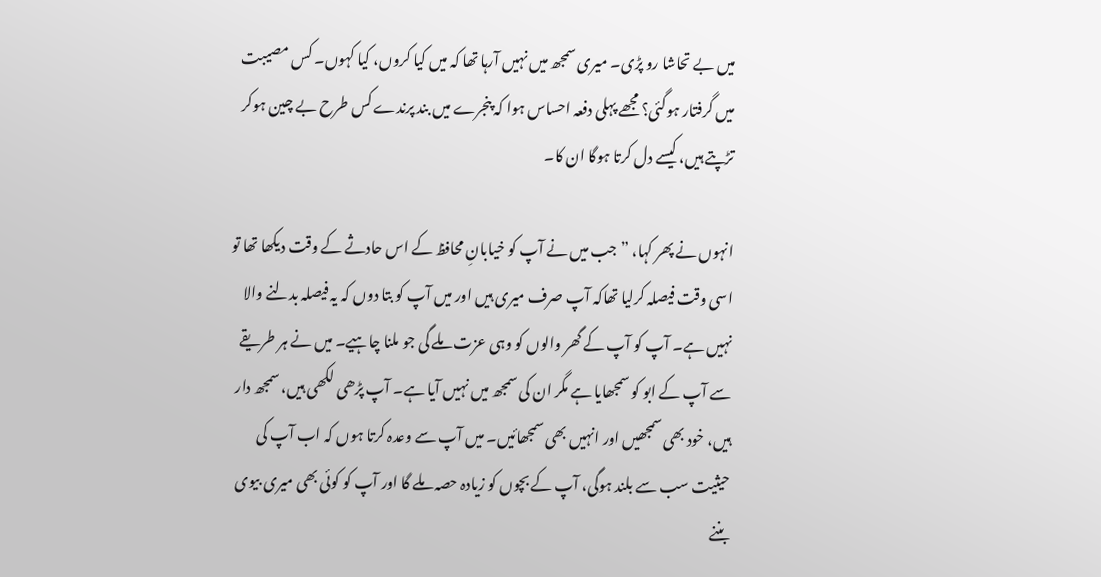میں بے تحاشا رو پڑی۔ میری سمجھ میں نہیں آرہا تھا کہ میں کیا کروں، کیا کہوں۔ کس مصیبت میں گرفتار ہوگئی؟ مجھے پہلی دفعہ احساس ہوا کہ پنجرے میں بند پرندے کس طرح بے چین ہوکر تڑپتے ہیں، کیسے دل کرتا ہوگا ان کا۔

انہوں نے پھر کہا، ”جب میں نے آپ کو خیابانِ محافظ کے اس حادثے کے وقت دیکھا تھا تو اسی وقت فیصلہ کرلیا تھاکہ آپ صرف میری ہیں اور میں آپ کو بتا دوں کہ یہ فیصلہ بدلنے والا نہیں ہے۔ آپ کو آپ کے گھر والوں کو وہی عزت ملے گی جو ملنا چاہیے۔ میں نے ہر طریقے سے آپ کے ابو کو سمجھایا ہے مگر ان کی سمجھ میں نہیں آیا ہے۔ آپ پڑھی لکھی ہیں، سمجھ دار ہیں، خود بھی سمجھیں اور انہیں بھی سمجھائیں۔ میں آپ سے وعدہ کرتا ہوں کہ اب آپ کی حیثیت سب سے بلند ہوگی، آپ کے بچوں کو زیادہ حصہ ملے گا اور آپ کو کوئی بھی میری بیوی بننے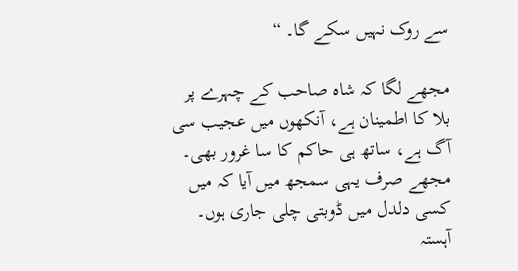سے روک نہیں سکے گا۔ “

مجھے لگا کہ شاہ صاحب کے چہرے پر بلا کا اطمینان ہے، آنکھوں میں عجیب سی آگ ہے، ساتھ ہی حاکم کا سا غرور بھی۔ مجھے صرف یہی سمجھ میں آیا کہ میں کسی دلدل میں ڈوبتی چلی جاری ہوں۔ آہستہ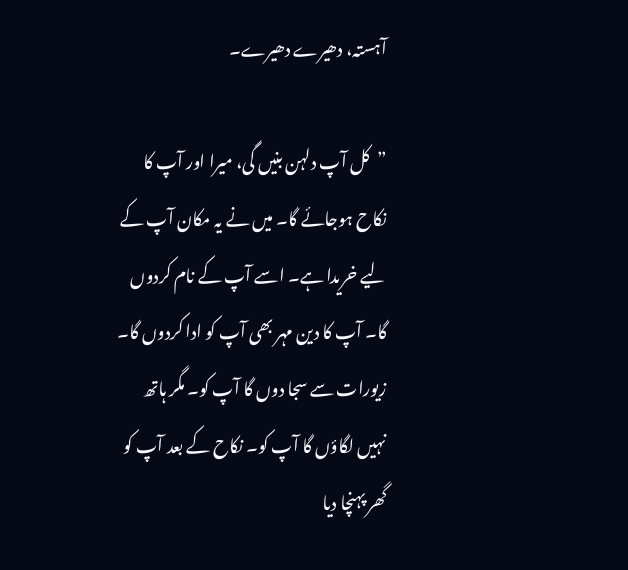آہستہ، دھیرے دھیرے۔

”کل آپ دلہن بنیں گی، میرا اور آپ کا نکاح ہوجائے گا۔ میں نے یہ مکان آپ کے لیے خریدا ہے۔ اسے آپ کے نام کردوں گا۔ آپ کا دین مہر بھی آپ کو ادا کردوں گا۔ زیورات سے سجا دوں گا آپ کو۔ مگر ہاتھ نہیں لگاؤں گا آپ کو۔ نکاح کے بعد آپ کو گھر پہنچا دیا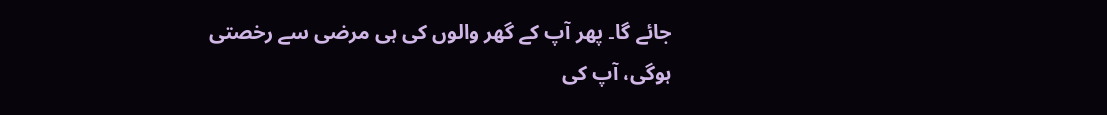جائے گا۔ پھر آپ کے گھر والوں کی ہی مرضی سے رخصتی ہوگی، آپ کی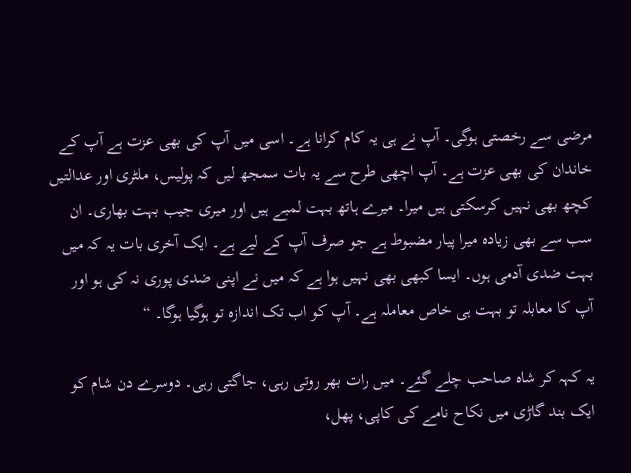مرضی سے رخصتی ہوگی۔ آپ نے ہی یہ کام کرانا ہے۔ اسی میں آپ کی بھی عزت ہے آپ کے خاندان کی بھی عزت ہے۔ آپ اچھی طرح سے یہ بات سمجھ لیں کہ پولیس، ملٹری اور عدالتیں کچھ بھی نہیں کرسکتی ہیں میرا۔ میرے ہاتھ بہت لمبے ہیں اور میری جیب بہت بھاری۔ ان سب سے بھی زیادہ میرا پیار مضبوط ہے جو صرف آپ کے لیے ہے۔ ایک آخری بات یہ کہ میں بہت ضدی آدمی ہوں۔ ایسا کبھی بھی نہیں ہوا ہے کہ میں نے اپنی ضدی پوری نہ کی ہو اور آپ کا معابلہ تو بہت ہی خاص معاملہ ہے۔ آپ کو اب تک اندازہ تو ہوگیا ہوگا۔ “

یہ کہہ کر شاہ صاحب چلے گئے۔ میں رات بھر روتی رہی، جاگتی رہی۔ دوسرے دن شام کو ایک بند گاڑی میں نکاح نامے کی کاپی، پھل،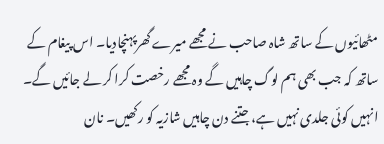مٹھائیوں کے ساتھ شاہ صاحب نے مجھے میرے گھرپہنچادیا۔ اس پیغام کے ساتھ کہ جب بھی ہم لوگ چاہیں گے وہ مجھے رخصت کرا کر لے جائیں گے۔ انہیں کوئی جلدی نہیں ہے، جتنے دن چاہیں شازیہ کو رکھیں۔ نان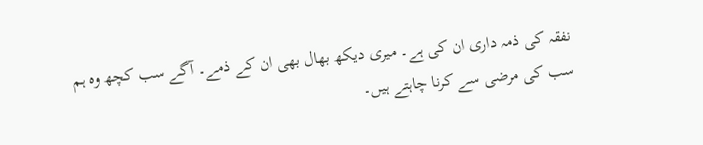نفقہ کی ذمہ داری ان کی ہے۔ میری دیکھ بھال بھی ان کے ذمے۔ آگے سب کچھ وہ ہم سب کی مرضی سے کرنا چاہتے ہیں۔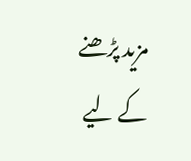مزید پڑھنے کے لیے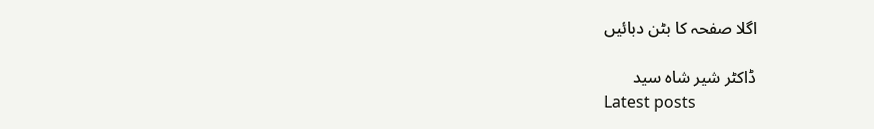اگلا صفحہ کا بٹن دبائیں

ڈاکٹر شیر شاہ سید
Latest posts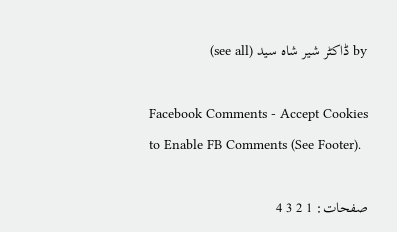by ڈاکٹر شیر شاہ سید (see all)

Facebook Comments - Accept Cookies to Enable FB Comments (See Footer).

صفحات: 1 2 3 4